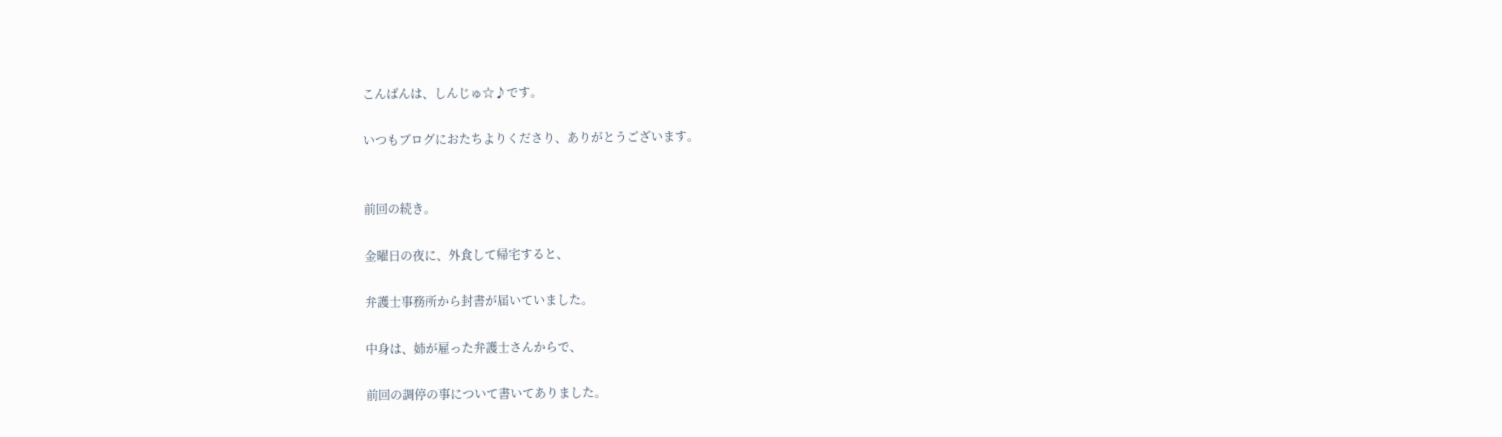こんばんは、しんじゅ☆♪です。

いつもブログにおたちよりくださり、ありがとうございます。


前回の続き。

金曜日の夜に、外食して帰宅すると、

弁護士事務所から封書が届いていました。

中身は、姉が雇った弁護士さんからで、

前回の調停の事について書いてありました。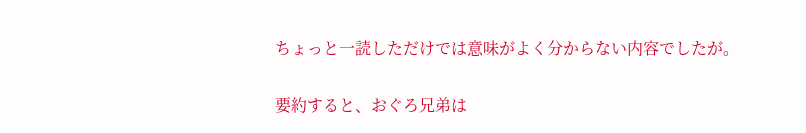ちょっと一読しただけでは意味がよく分からない内容でしたが。

要約すると、おぐろ兄弟は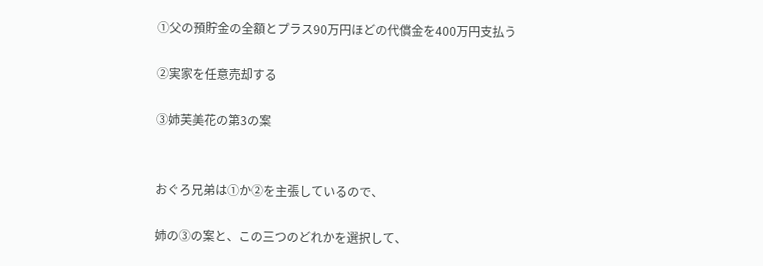①父の預貯金の全額とプラス90万円ほどの代償金を400万円支払う

②実家を任意売却する

③姉芙美花の第3の案


おぐろ兄弟は①か②を主張しているので、

姉の③の案と、この三つのどれかを選択して、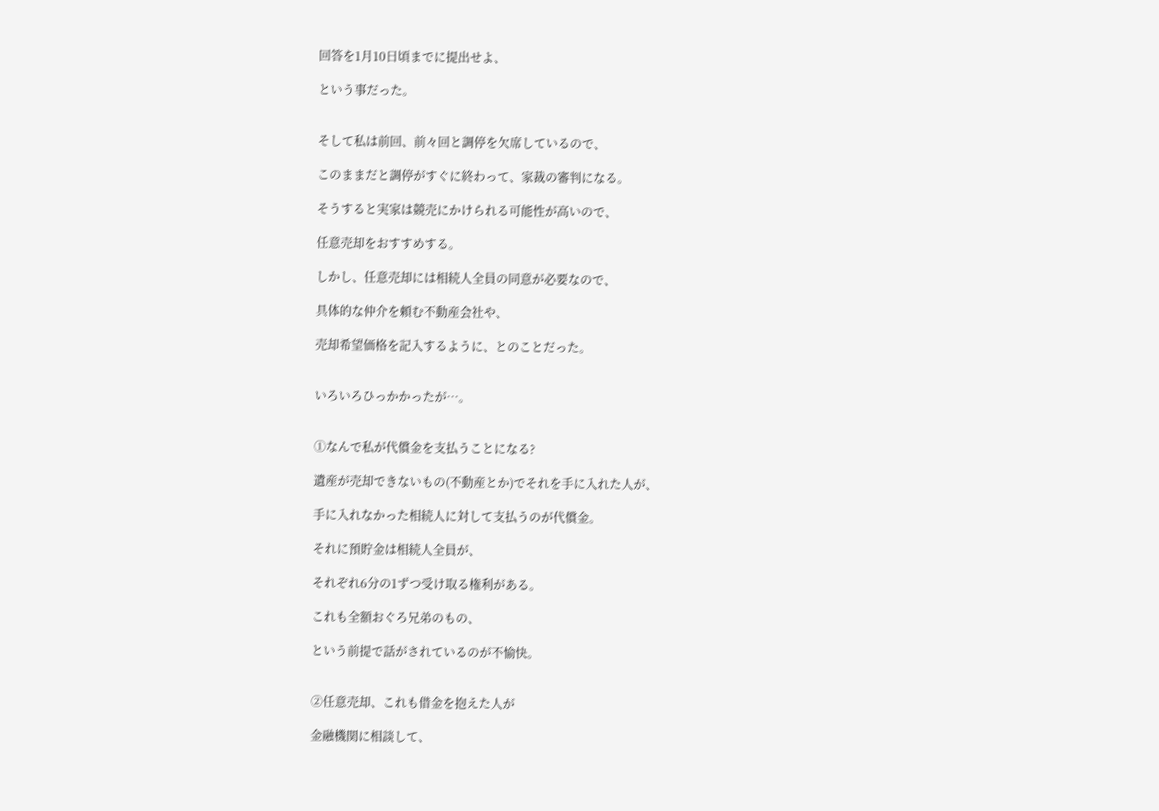回答を1月10日頃までに提出せよ、

という事だった。


そして私は前回、前々回と調停を欠席しているので、

このままだと調停がすぐに終わって、家裁の審判になる。

そうすると実家は競売にかけられる可能性が高いので、

任意売却をおすすめする。

しかし、任意売却には相続人全員の同意が必要なので、

具体的な仲介を頼む不動産会社や、

売却希望価格を記入するように、とのことだった。


いろいろひっかかったが…。


①なんで私が代償金を支払うことになる?

遺産が売却できないもの(不動産とか)でそれを手に入れた人が、

手に入れなかった相続人に対して支払うのが代償金。

それに預貯金は相続人全員が、

それぞれ6分の1ずつ受け取る権利がある。

これも全額おぐろ兄弟のもの、

という前提で話がされているのが不愉快。


②任意売却、これも借金を抱えた人が

金融機関に相談して、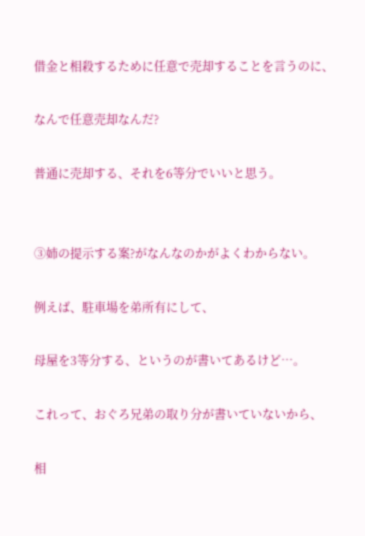借金と相殺するために任意で売却することを言うのに、

なんで任意売却なんだ?

普通に売却する、それを6等分でいいと思う。


③姉の提示する案?がなんなのかがよくわからない。

例えば、駐車場を弟所有にして、

母屋を3等分する、というのが書いてあるけど…。

これって、おぐろ兄弟の取り分が書いていないから、

相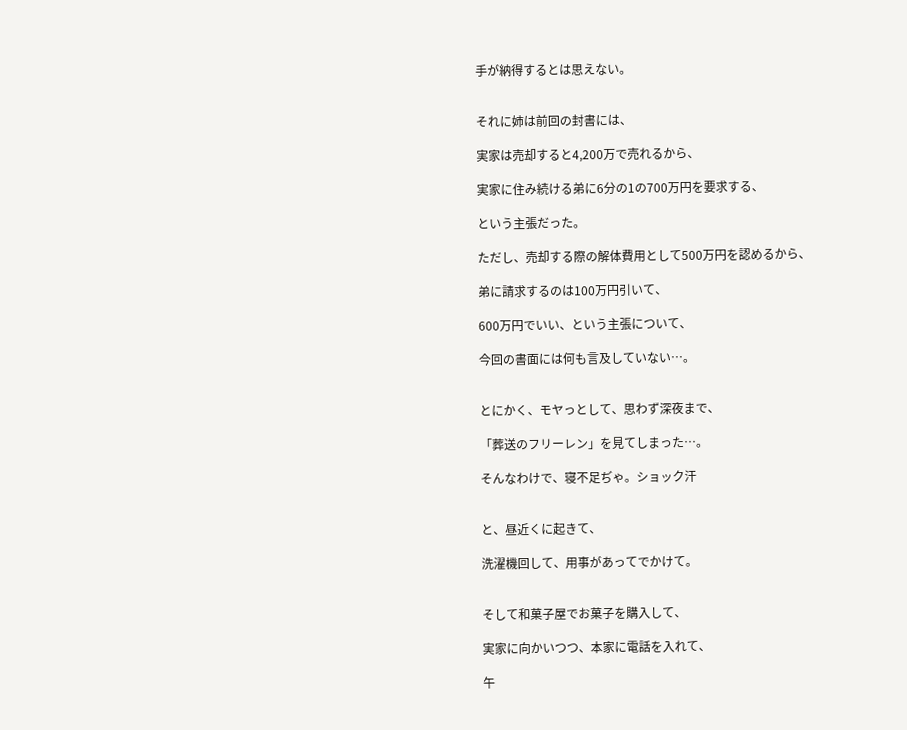手が納得するとは思えない。


それに姉は前回の封書には、

実家は売却すると4,200万で売れるから、

実家に住み続ける弟に6分の1の700万円を要求する、

という主張だった。

ただし、売却する際の解体費用として500万円を認めるから、

弟に請求するのは100万円引いて、

600万円でいい、という主張について、

今回の書面には何も言及していない…。


とにかく、モヤっとして、思わず深夜まで、

「葬送のフリーレン」を見てしまった…。

そんなわけで、寝不足ぢゃ。ショック汗


と、昼近くに起きて、

洗濯機回して、用事があってでかけて。


そして和菓子屋でお菓子を購入して、

実家に向かいつつ、本家に電話を入れて、

午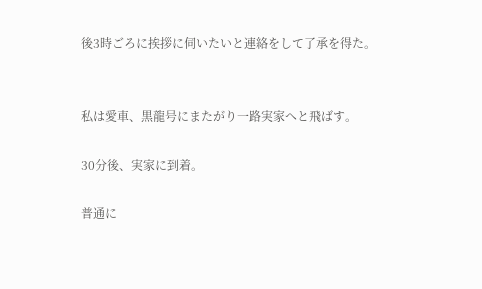後3時ごろに挨拶に伺いたいと連絡をして了承を得た。


私は愛車、黒龍号にまたがり一路実家へと飛ばす。

30分後、実家に到着。

普通に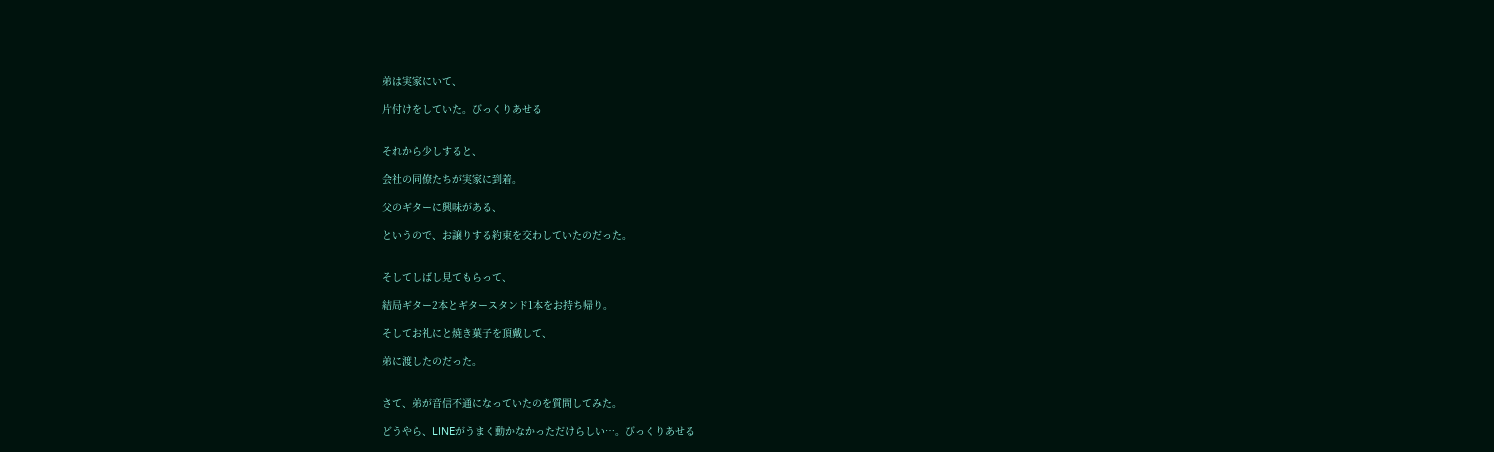弟は実家にいて、

片付けをしていた。びっくりあせる


それから少しすると、

会社の同僚たちが実家に到着。

父のギターに興味がある、

というので、お譲りする約束を交わしていたのだった。


そしてしばし見てもらって、

結局ギター2本とギタースタンド1本をお持ち帰り。

そしてお礼にと焼き菓子を頂戴して、

弟に渡したのだった。


さて、弟が音信不通になっていたのを質問してみた。

どうやら、LINEがうまく動かなかっただけらしい…。びっくりあせる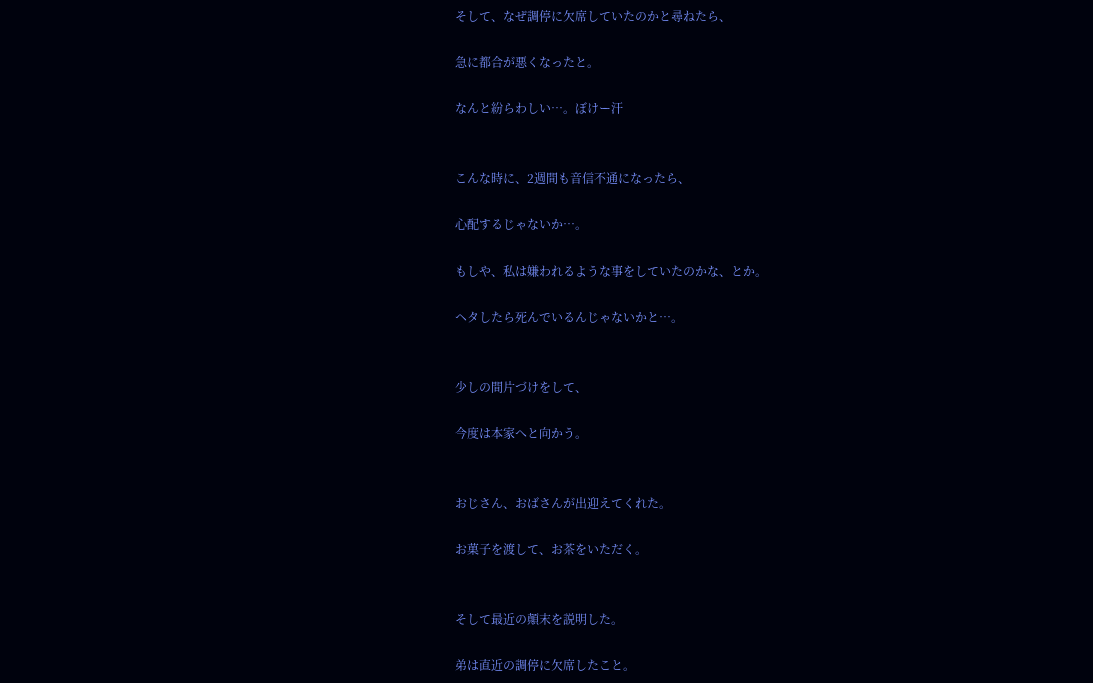そして、なぜ調停に欠席していたのかと尋ねたら、

急に都合が悪くなったと。

なんと紛らわしい…。ぼけー汗


こんな時に、2週間も音信不通になったら、

心配するじゃないか…。

もしや、私は嫌われるような事をしていたのかな、とか。

ヘタしたら死んでいるんじゃないかと…。


少しの間片づけをして、

今度は本家へと向かう。


おじさん、おばさんが出迎えてくれた。

お菓子を渡して、お茶をいただく。


そして最近の顛末を説明した。

弟は直近の調停に欠席したこと。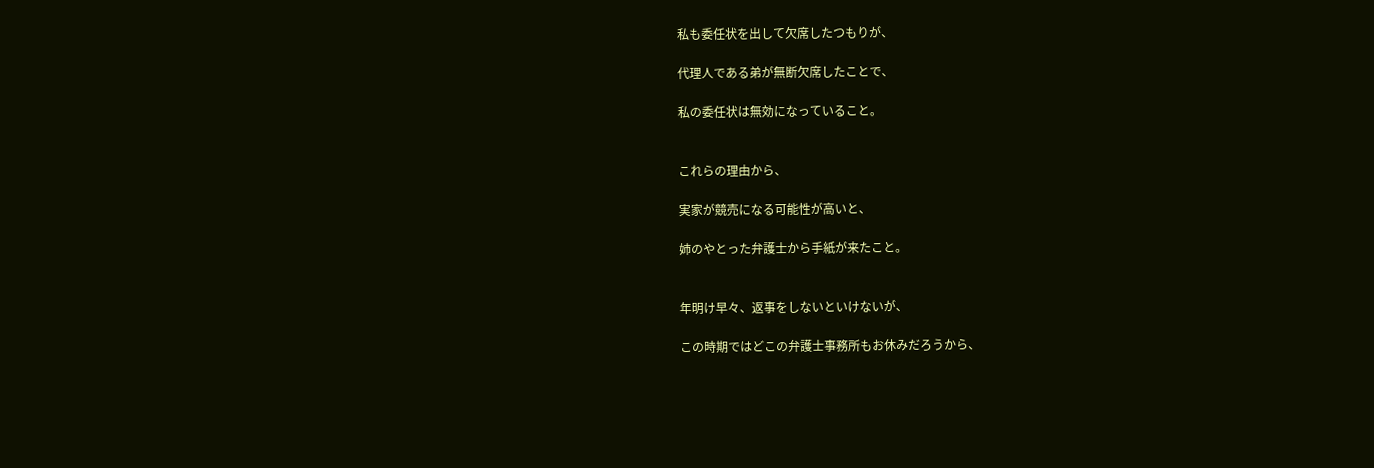私も委任状を出して欠席したつもりが、

代理人である弟が無断欠席したことで、

私の委任状は無効になっていること。


これらの理由から、

実家が競売になる可能性が高いと、

姉のやとった弁護士から手紙が来たこと。


年明け早々、返事をしないといけないが、

この時期ではどこの弁護士事務所もお休みだろうから、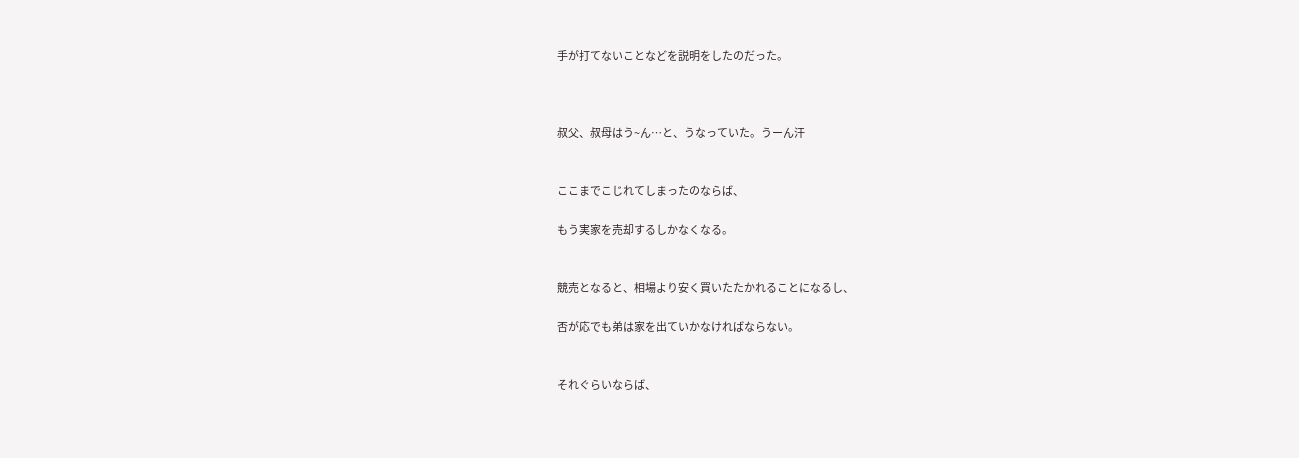手が打てないことなどを説明をしたのだった。



叔父、叔母はう~ん…と、うなっていた。うーん汗


ここまでこじれてしまったのならば、

もう実家を売却するしかなくなる。


競売となると、相場より安く買いたたかれることになるし、

否が応でも弟は家を出ていかなければならない。


それぐらいならば、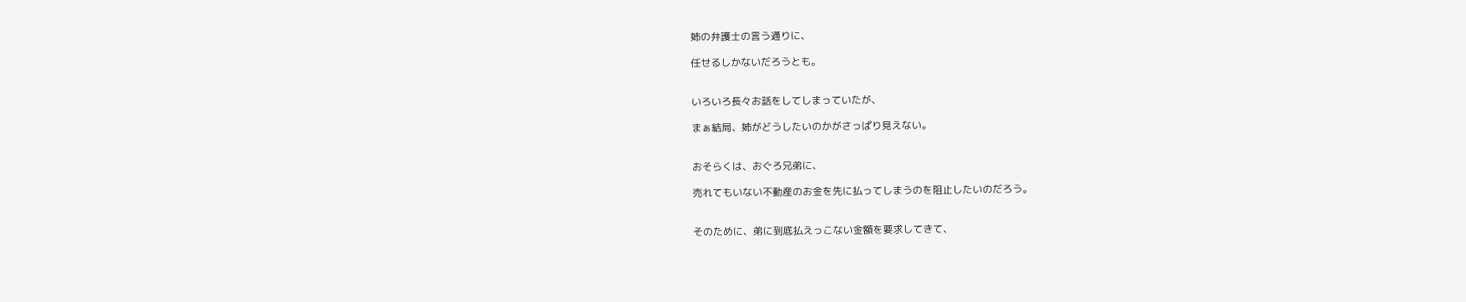姉の弁護士の言う通りに、

任せるしかないだろうとも。


いろいろ長々お話をしてしまっていたが、

まぁ結局、姉がどうしたいのかがさっぱり見えない。


おそらくは、おぐろ兄弟に、

売れてもいない不動産のお金を先に払ってしまうのを阻止したいのだろう。


そのために、弟に到底払えっこない金額を要求してきて、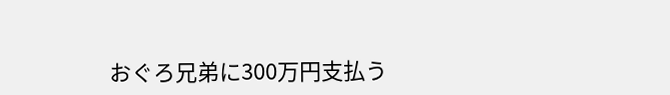おぐろ兄弟に300万円支払う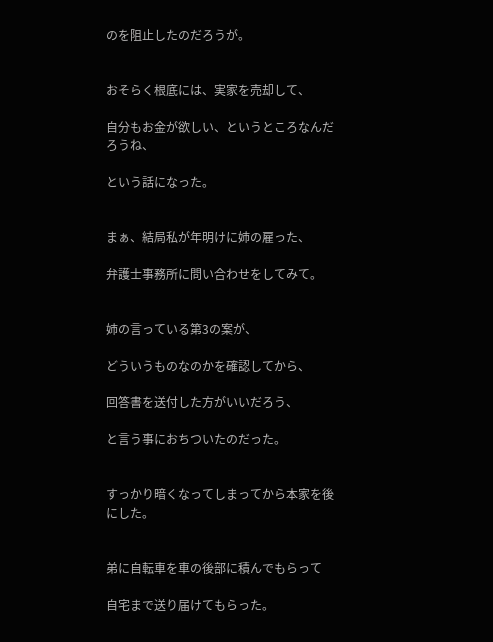のを阻止したのだろうが。


おそらく根底には、実家を売却して、

自分もお金が欲しい、というところなんだろうね、

という話になった。


まぁ、結局私が年明けに姉の雇った、

弁護士事務所に問い合わせをしてみて。


姉の言っている第3の案が、

どういうものなのかを確認してから、

回答書を送付した方がいいだろう、

と言う事におちついたのだった。


すっかり暗くなってしまってから本家を後にした。


弟に自転車を車の後部に積んでもらって

自宅まで送り届けてもらった。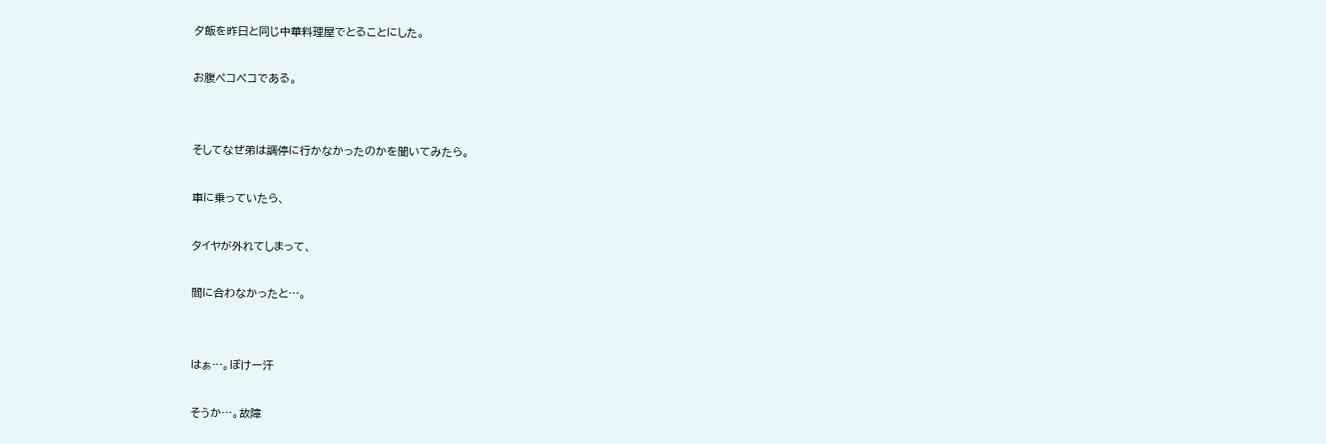夕飯を昨日と同じ中華料理屋でとることにした。

お腹ペコペコである。


そしてなぜ弟は調停に行かなかったのかを聞いてみたら。

車に乗っていたら、

タイヤが外れてしまって、

間に合わなかったと…。


はぁ…。ぼけー汗

そうか…。故障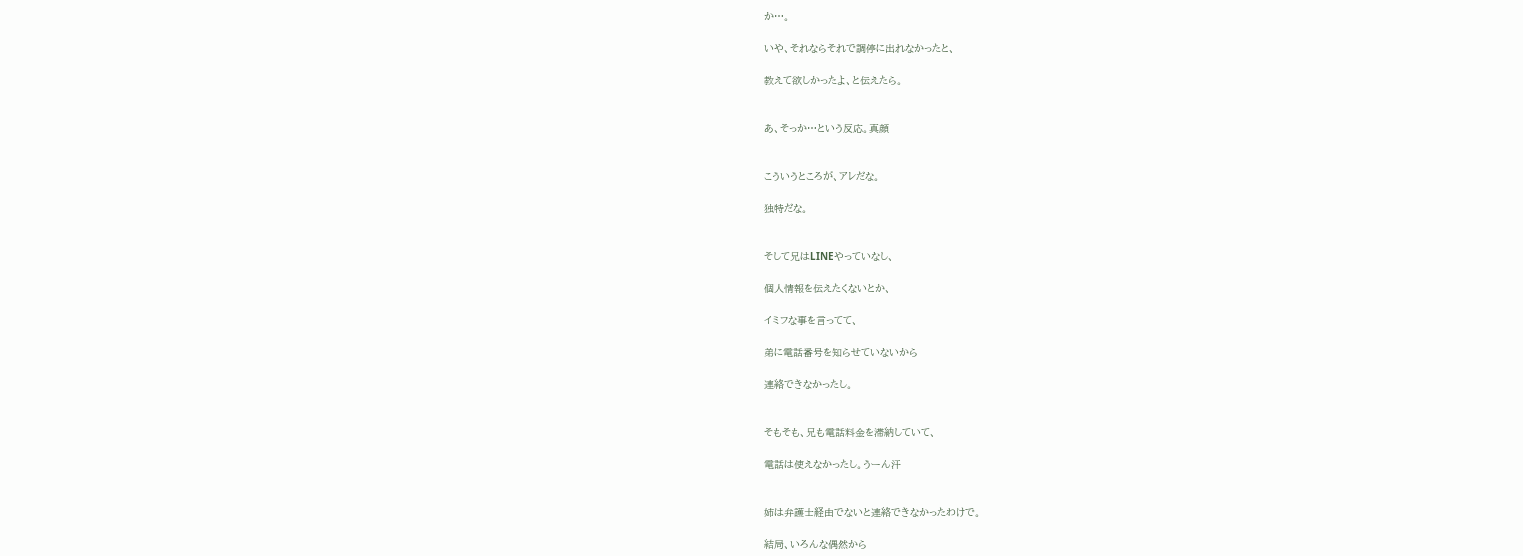か…。

いや、それならそれで調停に出れなかったと、

教えて欲しかったよ、と伝えたら。


あ、そっか…という反応。真顔


こういうところが、アレだな。

独特だな。


そして兄はLINEやっていなし、

個人情報を伝えたくないとか、

イミフな事を言ってて、

弟に電話番号を知らせていないから

連絡できなかったし。


そもそも、兄も電話料金を滞納していて、

電話は使えなかったし。うーん汗


姉は弁護士経由でないと連絡できなかったわけで。

結局、いろんな偶然から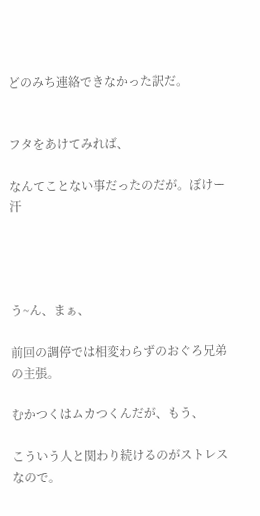どのみち連絡できなかった訳だ。


フタをあけてみれば、

なんてことない事だったのだが。ぼけー汗




う~ん、まぁ、

前回の調停では相変わらずのおぐろ兄弟の主張。

むかつくはムカつくんだが、もう、

こういう人と関わり続けるのがストレスなので。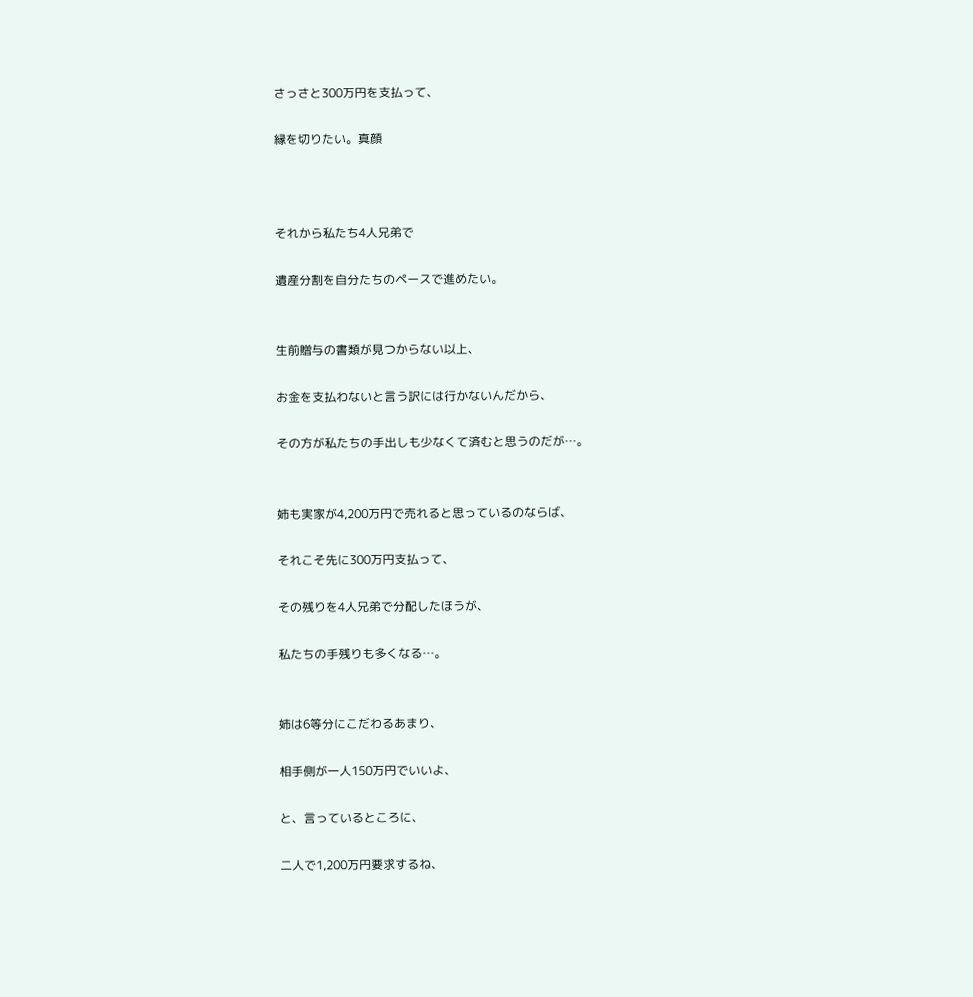さっさと300万円を支払って、

縁を切りたい。真顔



それから私たち4人兄弟で

遺産分割を自分たちのペースで進めたい。


生前贈与の書類が見つからない以上、

お金を支払わないと言う訳には行かないんだから、

その方が私たちの手出しも少なくて済むと思うのだが…。


姉も実家が4,200万円で売れると思っているのならば、

それこそ先に300万円支払って、

その残りを4人兄弟で分配したほうが、

私たちの手残りも多くなる…。


姉は6等分にこだわるあまり、

相手側が一人150万円でいいよ、

と、言っているところに、

二人で1,200万円要求するね、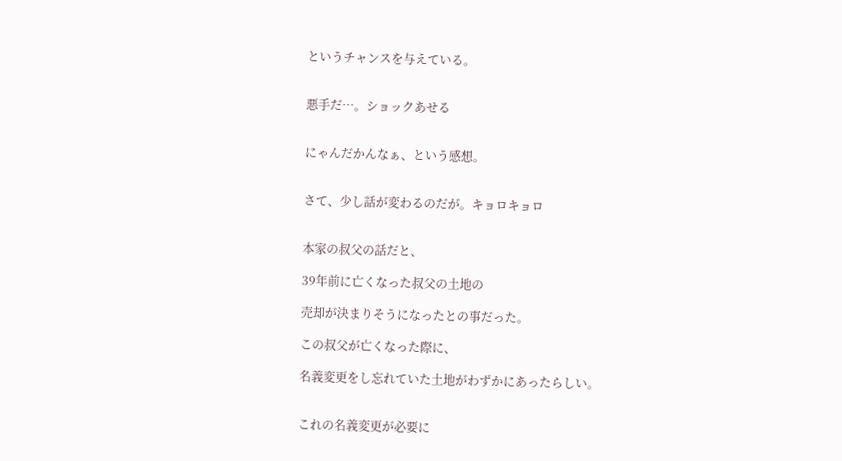というチャンスを与えている。


悪手だ…。ショックあせる


にゃんだかんなぁ、という感想。


さて、少し話が変わるのだが。キョロキョロ


本家の叔父の話だと、

39年前に亡くなった叔父の土地の

売却が決まりそうになったとの事だった。

この叔父が亡くなった際に、

名義変更をし忘れていた土地がわずかにあったらしい。


これの名義変更が必要に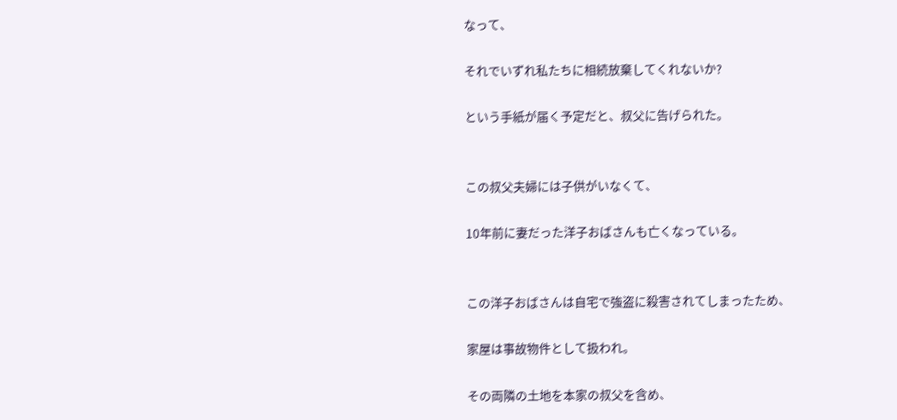なって、

それでいずれ私たちに相続放棄してくれないか?

という手紙が届く予定だと、叔父に告げられた。


この叔父夫婦には子供がいなくて、

10年前に妻だった洋子おばさんも亡くなっている。


この洋子おばさんは自宅で強盗に殺害されてしまったため、

家屋は事故物件として扱われ。

その両隣の土地を本家の叔父を含め、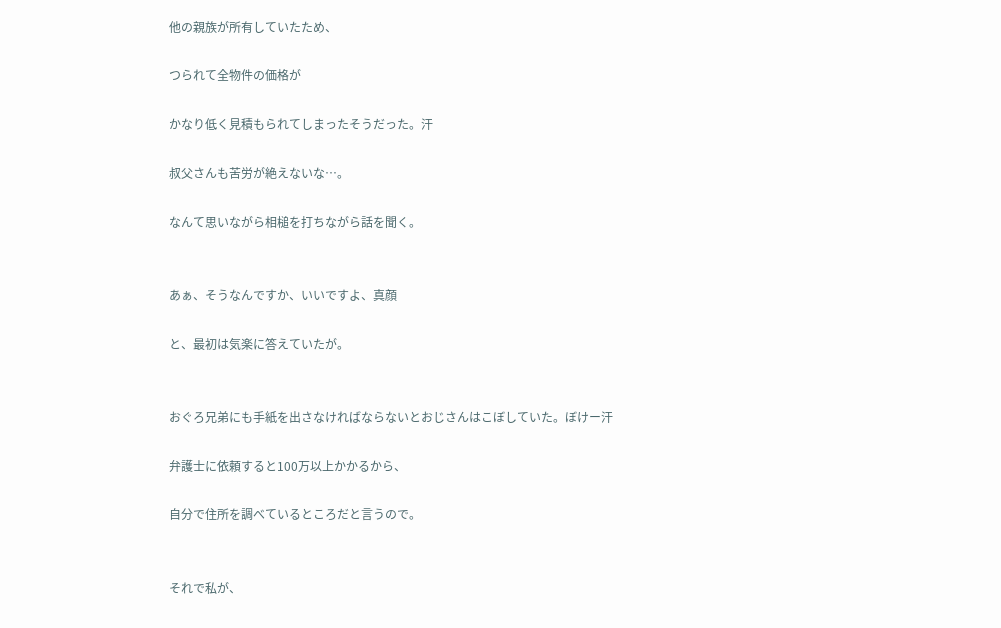他の親族が所有していたため、

つられて全物件の価格が

かなり低く見積もられてしまったそうだった。汗

叔父さんも苦労が絶えないな…。

なんて思いながら相槌を打ちながら話を聞く。


あぁ、そうなんですか、いいですよ、真顔

と、最初は気楽に答えていたが。


おぐろ兄弟にも手紙を出さなければならないとおじさんはこぼしていた。ぼけー汗

弁護士に依頼すると100万以上かかるから、

自分で住所を調べているところだと言うので。


それで私が、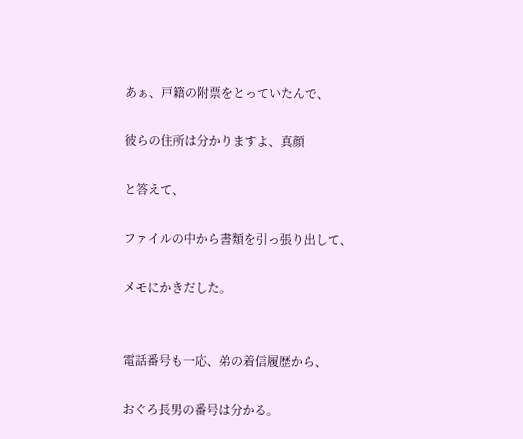あぁ、戸籍の附票をとっていたんで、

彼らの住所は分かりますよ、真顔

と答えて、

ファイルの中から書類を引っ張り出して、

メモにかきだした。


電話番号も一応、弟の着信履歴から、

おぐろ長男の番号は分かる。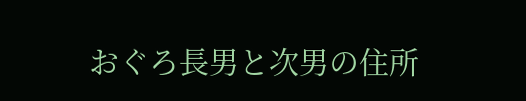おぐろ長男と次男の住所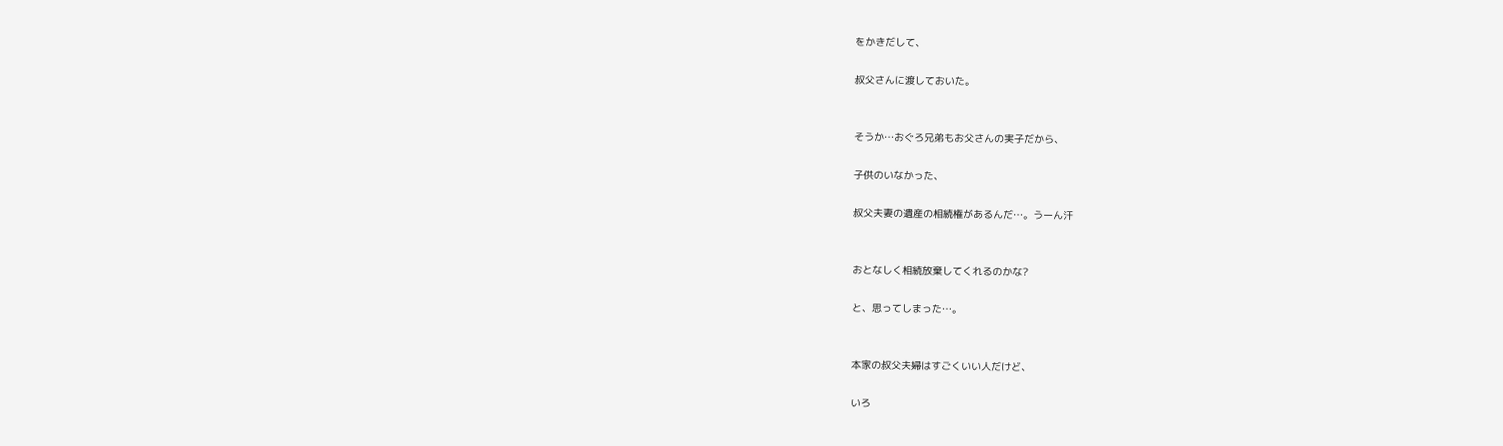をかきだして、

叔父さんに渡しておいた。


そうか…おぐろ兄弟もお父さんの実子だから、

子供のいなかった、

叔父夫妻の遺産の相続権があるんだ…。うーん汗


おとなしく相続放棄してくれるのかな?

と、思ってしまった…。


本家の叔父夫婦はすごくいい人だけど、

いろ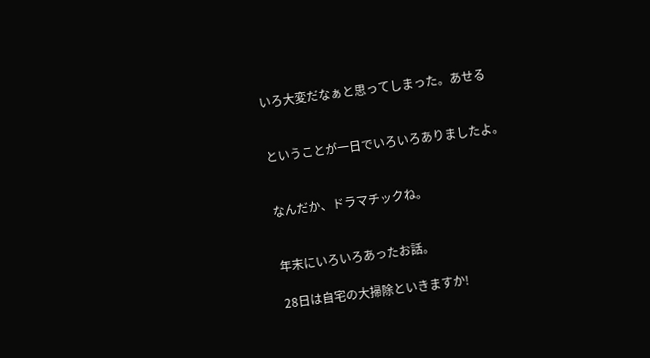いろ大変だなぁと思ってしまった。あせる


ということが一日でいろいろありましたよ。


なんだか、ドラマチックね。


年末にいろいろあったお話。

28日は自宅の大掃除といきますか!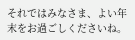それではみなさま、よい年末をお過ごしくださいね。